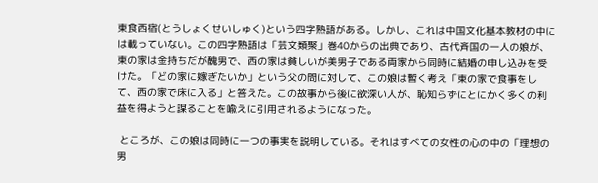東食西宿(とうしょくせいしゅく)という四字熟語がある。しかし、これは中国文化基本教材の中には載っていない。この四字熟語は「芸文類聚」巻40からの出典であり、古代斉国の一人の娘が、東の家は金持ちだが醜男で、西の家は貧しいが美男子である両家から同時に結婚の申し込みを受けた。「どの家に嫁ぎたいか」という父の問に対して、この娘は暫く考え「東の家で食事をして、西の家で床に入る」と答えた。この故事から後に欲深い人が、恥知らずにとにかく多くの利益を得ようと謀ることを喩えに引用されるようになった。

 ところが、この娘は同時に一つの事実を説明している。それはすべての女性の心の中の「理想の男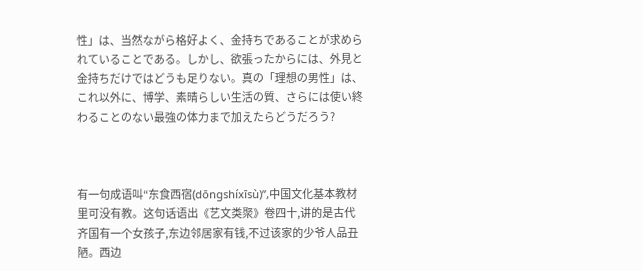性」は、当然ながら格好よく、金持ちであることが求められていることである。しかし、欲張ったからには、外見と金持ちだけではどうも足りない。真の「理想の男性」は、これ以外に、博学、素晴らしい生活の質、さらには使い終わることのない最強の体力まで加えたらどうだろう?



有一句成语叫“东食西宿(dōngshíxīsù)”,中国文化基本教材里可没有教。这句话语出《艺文类聚》卷四十,讲的是古代齐国有一个女孩子,东边邻居家有钱,不过该家的少爷人品丑陋。西边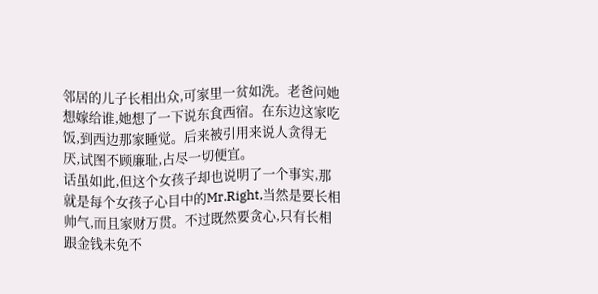邻居的儿子长相出众,可家里一贫如洗。老爸问她想嫁给谁,她想了一下说东食西宿。在东边这家吃饭,到西边那家睡觉。后来被引用来说人贪得无厌,试图不顾廉耻,占尽一切便宜。
话虽如此,但这个女孩子却也说明了一个事实,那就是每个女孩子心目中的Mr.Right,当然是要长相帅气,而且家财万贯。不过既然要贪心,只有长相跟金钱未免不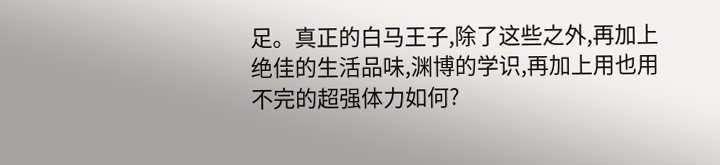足。真正的白马王子,除了这些之外,再加上绝佳的生活品味,渊博的学识,再加上用也用不完的超强体力如何?